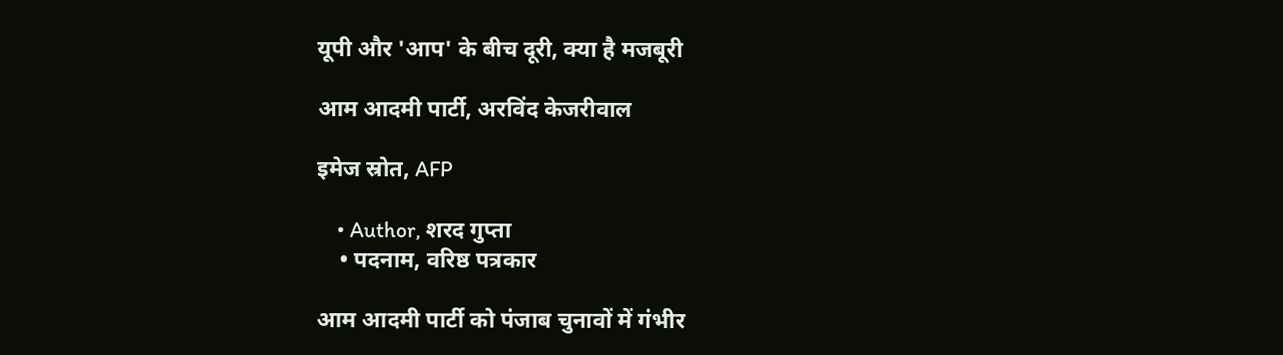यूपी और 'आप' के बीच दूरी, क्या है मजबूरी

आम आदमी पार्टी, अरविंद केजरीवाल

इमेज स्रोत, AFP

    • Author, शरद गुप्ता
    • पदनाम, वरिष्ठ पत्रकार

आम आदमी पार्टी को पंजाब चुनावों में गंभीर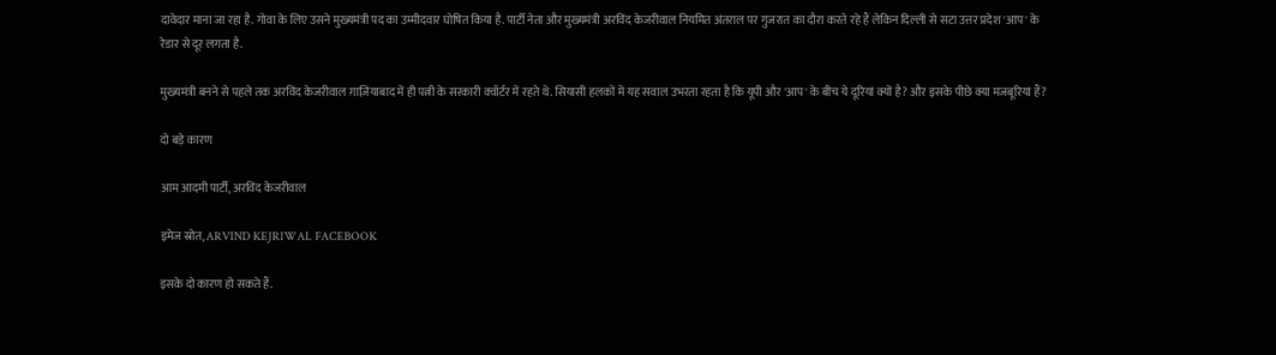दावेदार माना जा रहा है. गोवा के लिए उसने मुख्यमंत्री पद का उम्मीदवार घोषित किया है. पार्टी नेता और मुख्यमंत्री अरविंद केजरीवाल नियमित अंतराल पर गुजरात का दौरा करते रहे हैं लेकिन दिल्ली से सटा उत्तर प्रदेश 'आप' के रेडार से दूर लगता है.

मुख्यमंत्री बनने से पहले तक अरविंद केजरीवाल ग़ाज़ियाबाद में ही पत्नी के सरकारी क्वॉर्टर में रहते थे. सियासी हलकों में यह सवाल उभरता रहता है कि यूपी और 'आप' के बीच ये दूरियां क्यों है? और इसके पीछे क्या मजबूरियां हैं?

दो बड़े कारण

आम आदमी पार्टी, अरविंद केजरीवाल

इमेज स्रोत, ARVIND KEJRIWAL FACEBOOK

इसके दो कारण हो सकते हैं.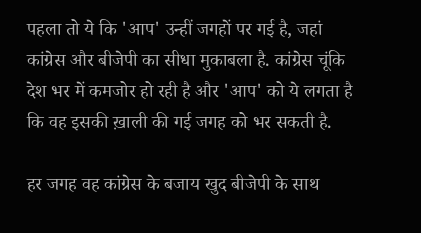पहला तो ये कि 'आप' उन्हीं जगहों पर गई है, जहां कांग्रेस और बीजेपी का सीधा मुकाबला है. कांग्रेस चूंकि देश भर में कमजोर हो रही है और 'आप' को ये लगता है कि वह इसकी ख़ाली की गई जगह को भर सकती है.

हर जगह वह कांग्रेस के बजाय खुद बीजेपी के साथ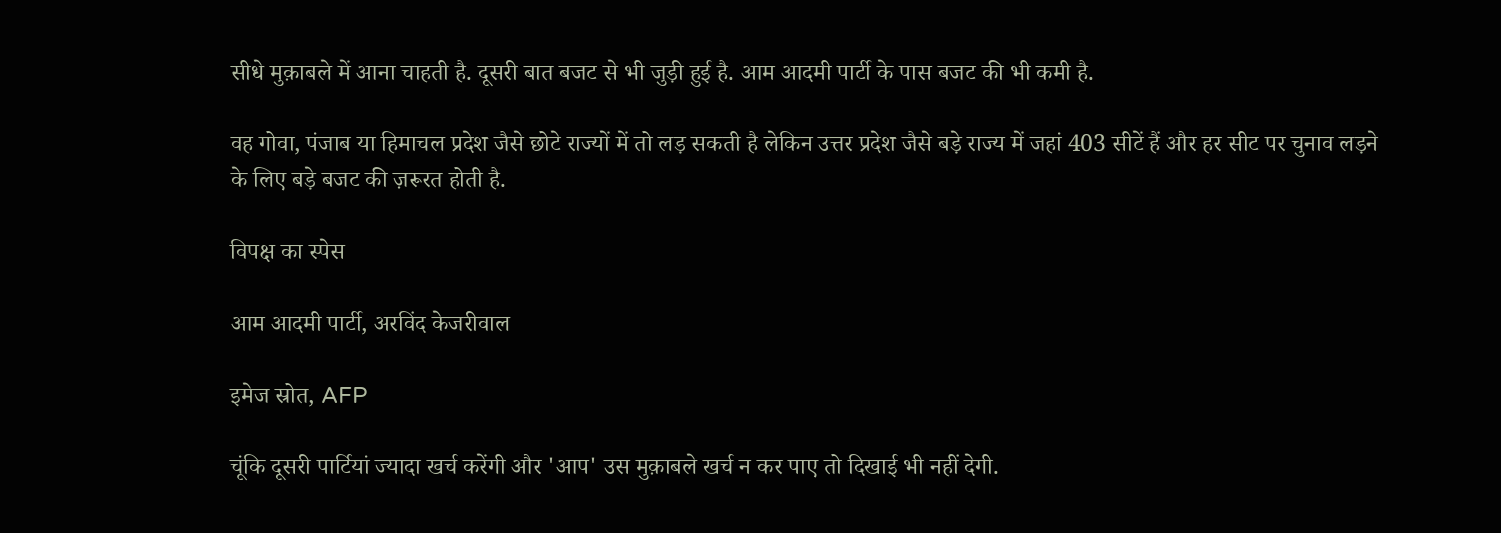सीधे मुक़ाबले में आना चाहती है. दूसरी बात बजट से भी जुड़ी हुई है. आम आदमी पार्टी के पास बजट की भी कमी है.

वह गोवा, पंजाब या हिमाचल प्रदेश जैसे छोटे राज्यों में तो लड़ सकती है लेकिन उत्तर प्रदेश जैसे बड़े राज्य में जहां 403 सीटें हैं और हर सीट पर चुनाव लड़ने के लिए बड़े बजट की ज़रूरत होती है.

विपक्ष का स्पेस

आम आदमी पार्टी, अरविंद केजरीवाल

इमेज स्रोत, AFP

चूंकि दूसरी पार्टियां ज्यादा खर्च करेंगी और 'आप' उस मुक़ाबले खर्च न कर पाए तो दिखाई भी नहीं देगी.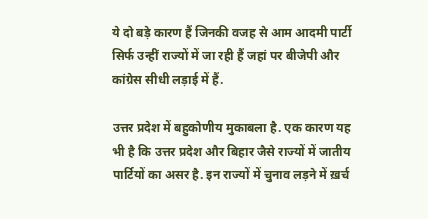ये दो बड़े कारण हैं जिनकी वजह से आम आदमी पार्टी सिर्फ उन्हीं राज्यों में जा रही हैं जहां पर बीजेपी और कांग्रेस सीधी लड़ाई में हैं.

उत्तर प्रदेश में बहुकोणीय मुकाबला है. एक कारण यह भी है कि उत्तर प्रदेश और बिहार जैसे राज्यों में जातीय पार्टियों का असर है. इन राज्यों में चुनाव लड़ने में ख़र्च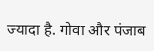ज्यादा है. गोवा और पंजाब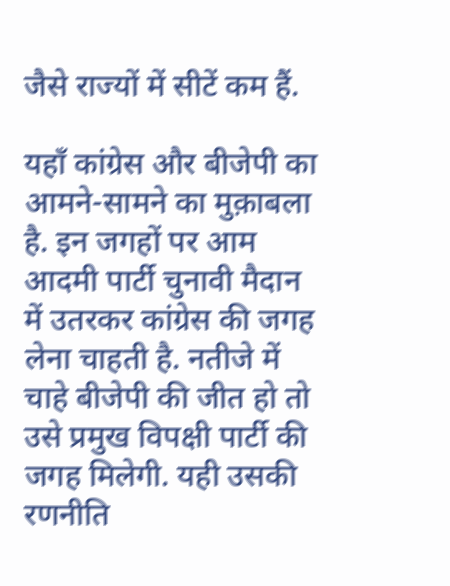जैसे राज्यों में सीटें कम हैं.

यहाँ कांग्रेस और बीजेपी का आमने-सामने का मुक़ाबला है. इन जगहों पर आम आदमी पार्टी चुनावी मैदान में उतरकर कांग्रेस की जगह लेना चाहती है. नतीजे में चाहे बीजेपी की जीत हो तो उसे प्रमुख विपक्षी पार्टी की जगह मिलेगी. यही उसकी रणनीति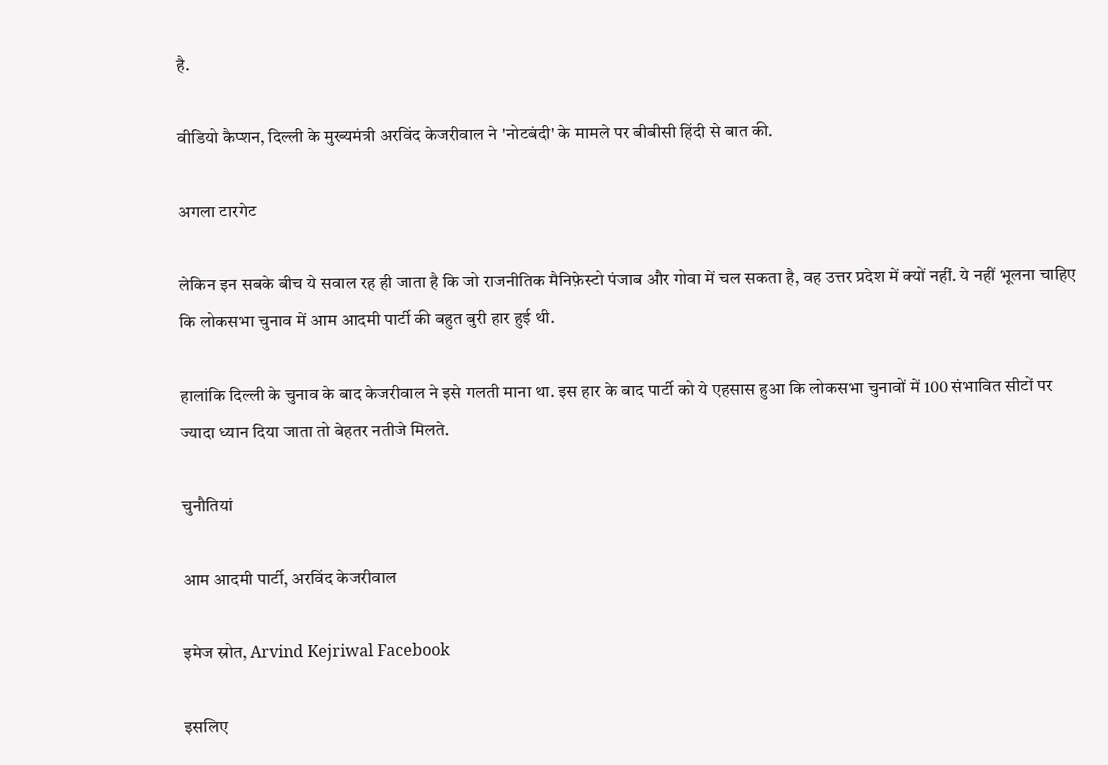है.

वीडियो कैप्शन, दिल्ली के मुख्यमंत्री अरविंद केजरीवाल ने 'नोटबंदी' के मामले पर बीबीसी हिंदी से बात की.

अगला टारगेट

लेकिन इन सबके बीच ये सवाल रह ही जाता है कि जो राजनीतिक मैनिफ़ेस्टो पंजाब और गोवा में चल सकता है, वह उत्तर प्रदेश में क्यों नहीं. ये नहीं भूलना चाहिए कि लोकसभा चुनाव में आम आदमी पार्टी की बहुत बुरी हार हुई थी.

हालांकि दिल्ली के चुनाव के बाद केजरीवाल ने इसे गलती माना था. इस हार के बाद पार्टी को ये एहसास हुआ कि लोकसभा चुनावों में 100 संभावित सीटों पर ज्यादा ध्यान दिया जाता तो बेहतर नतीजे मिलते.

चुनौतियां

आम आदमी पार्टी, अरविंद केजरीवाल

इमेज स्रोत, Arvind Kejriwal Facebook

इसलिए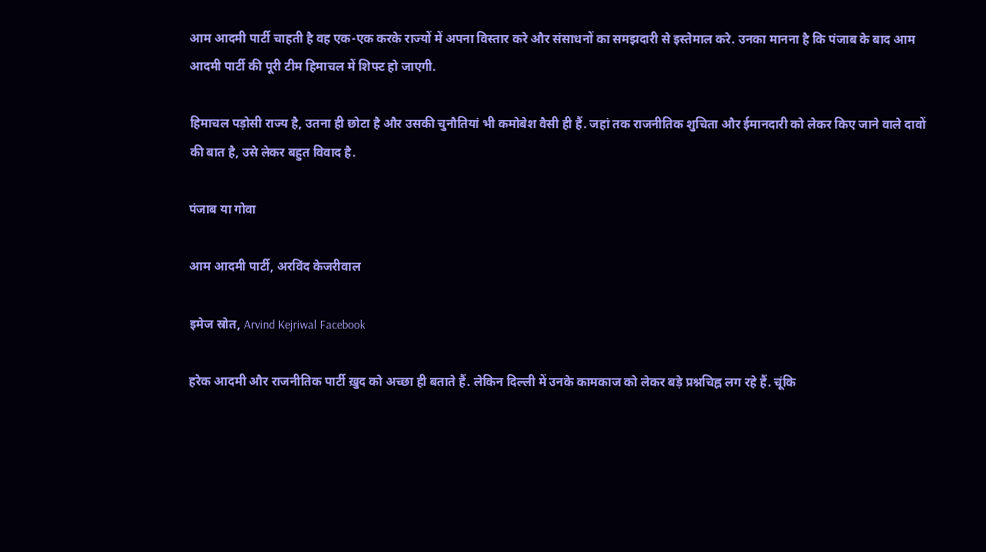आम आदमी पार्टी चाहती है वह एक-एक करके राज्यों में अपना विस्तार करे और संसाधनों का समझदारी से इस्तेमाल करे. उनका मानना है कि पंजाब के बाद आम आदमी पार्टी की पूरी टीम हिमाचल में शिफ्ट हो जाएगी.

हिमाचल पड़ोसी राज्य है, उतना ही छोटा है और उसकी चुनौतियां भी कमोबेश वैसी ही हैं. जहां तक राजनीतिक शुचिता और ईमानदारी को लेकर किए जाने वाले दावों की बात है, उसे लेकर बहुत विवाद है.

पंजाब या गोवा

आम आदमी पार्टी, अरविंद केजरीवाल

इमेज स्रोत, Arvind Kejriwal Facebook

हरेक आदमी और राजनीतिक पार्टी ख़ुद को अच्छा ही बताते हैं. लेकिन दिल्ली में उनके कामकाज को लेकर बड़े प्रश्नचिह्न लग रहे हैं. चूंकि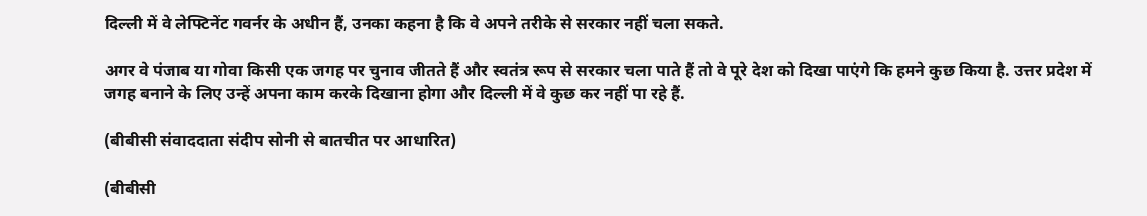दिल्ली में वे लेफ्टिनेंट गवर्नर के अधीन हैं, उनका कहना है कि वे अपने तरीके से सरकार नहीं चला सकते.

अगर वे पंजाब या गोवा किसी एक जगह पर चुनाव जीतते हैं और स्वतंत्र रूप से सरकार चला पाते हैं तो वे पूरे देश को दिखा पाएंगे कि हमने कुछ किया है. उत्तर प्रदेश में जगह बनाने के लिए उन्हें अपना काम करके दिखाना होगा और दिल्ली में वे कुछ कर नहीं पा रहे हैं.

(बीबीसी संवाददाता संदीप सोनी से बातचीत पर आधारित)

(बीबीसी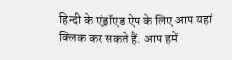हिन्दी के एंड्रॉएड ऐप के लिए आप यहां क्लिक कर सकते हैं. आप हमें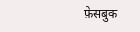फ़ेसबुक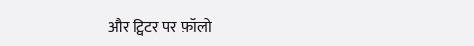और ट्विटर पर फ़ॉलो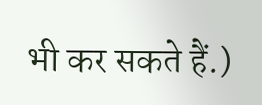भी कर सकते हैं.)